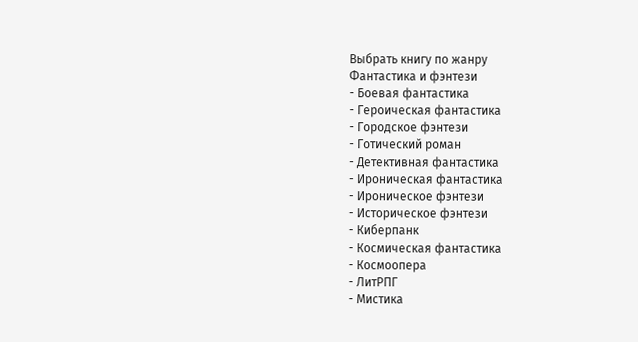Выбрать книгу по жанру
Фантастика и фэнтези
- Боевая фантастика
- Героическая фантастика
- Городское фэнтези
- Готический роман
- Детективная фантастика
- Ироническая фантастика
- Ироническое фэнтези
- Историческое фэнтези
- Киберпанк
- Космическая фантастика
- Космоопера
- ЛитРПГ
- Мистика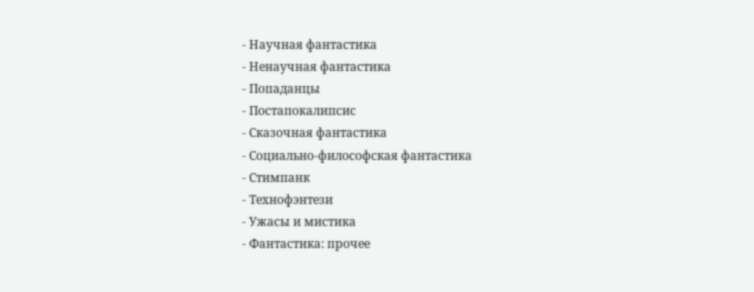- Научная фантастика
- Ненаучная фантастика
- Попаданцы
- Постапокалипсис
- Сказочная фантастика
- Социально-философская фантастика
- Стимпанк
- Технофэнтези
- Ужасы и мистика
- Фантастика: прочее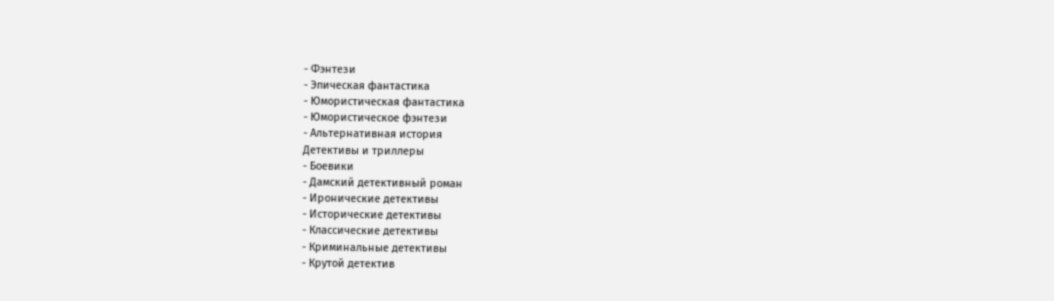- Фэнтези
- Эпическая фантастика
- Юмористическая фантастика
- Юмористическое фэнтези
- Альтернативная история
Детективы и триллеры
- Боевики
- Дамский детективный роман
- Иронические детективы
- Исторические детективы
- Классические детективы
- Криминальные детективы
- Крутой детектив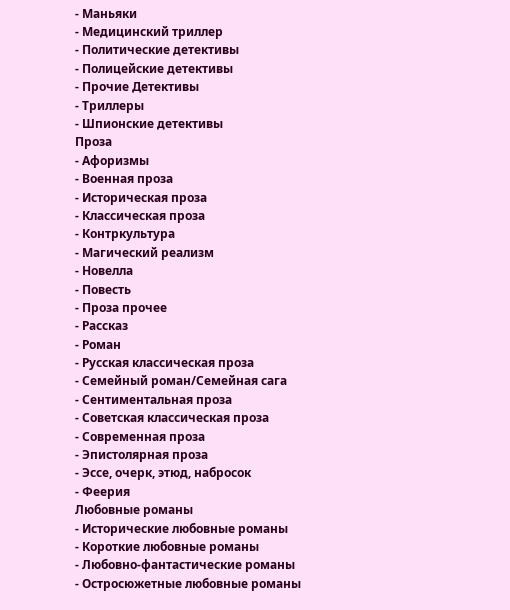- Маньяки
- Медицинский триллер
- Политические детективы
- Полицейские детективы
- Прочие Детективы
- Триллеры
- Шпионские детективы
Проза
- Афоризмы
- Военная проза
- Историческая проза
- Классическая проза
- Контркультура
- Магический реализм
- Новелла
- Повесть
- Проза прочее
- Рассказ
- Роман
- Русская классическая проза
- Семейный роман/Семейная сага
- Сентиментальная проза
- Советская классическая проза
- Современная проза
- Эпистолярная проза
- Эссе, очерк, этюд, набросок
- Феерия
Любовные романы
- Исторические любовные романы
- Короткие любовные романы
- Любовно-фантастические романы
- Остросюжетные любовные романы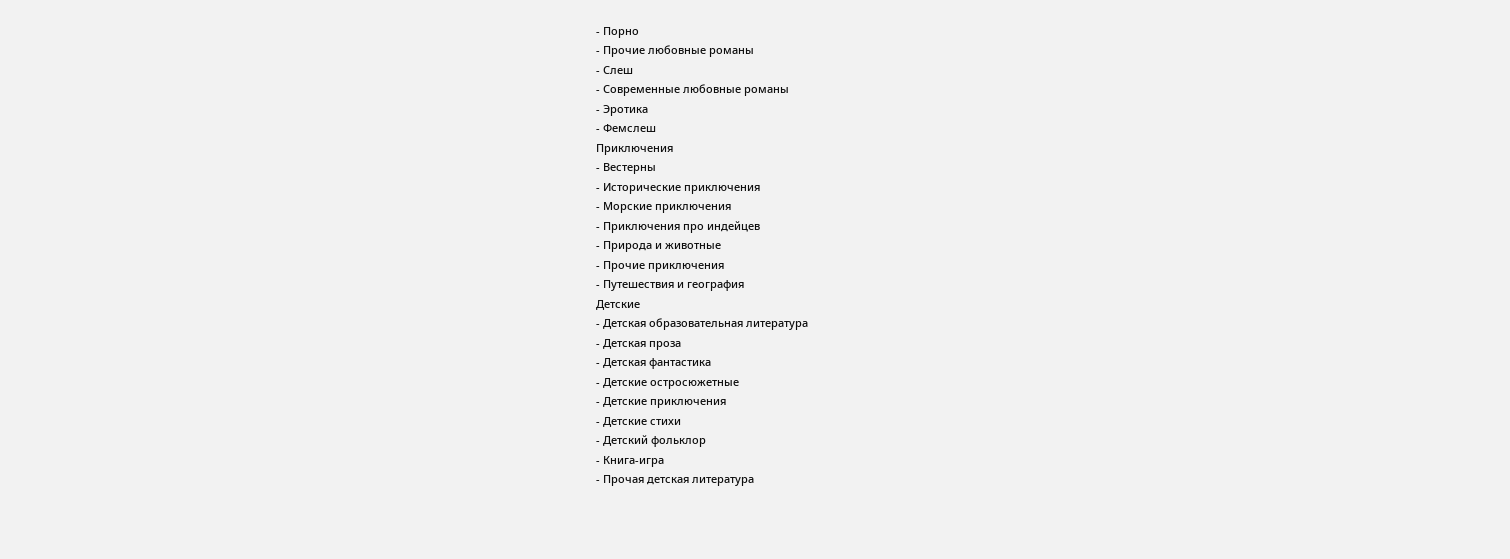- Порно
- Прочие любовные романы
- Слеш
- Современные любовные романы
- Эротика
- Фемслеш
Приключения
- Вестерны
- Исторические приключения
- Морские приключения
- Приключения про индейцев
- Природа и животные
- Прочие приключения
- Путешествия и география
Детские
- Детская образовательная литература
- Детская проза
- Детская фантастика
- Детские остросюжетные
- Детские приключения
- Детские стихи
- Детский фольклор
- Книга-игра
- Прочая детская литература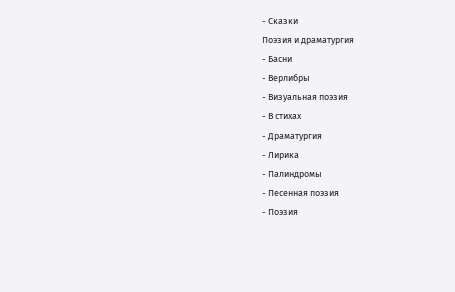- Сказки
Поэзия и драматургия
- Басни
- Верлибры
- Визуальная поэзия
- В стихах
- Драматургия
- Лирика
- Палиндромы
- Песенная поэзия
- Поэзия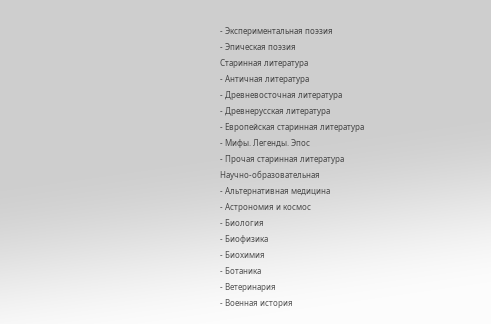- Экспериментальная поэзия
- Эпическая поэзия
Старинная литература
- Античная литература
- Древневосточная литература
- Древнерусская литература
- Европейская старинная литература
- Мифы. Легенды. Эпос
- Прочая старинная литература
Научно-образовательная
- Альтернативная медицина
- Астрономия и космос
- Биология
- Биофизика
- Биохимия
- Ботаника
- Ветеринария
- Военная история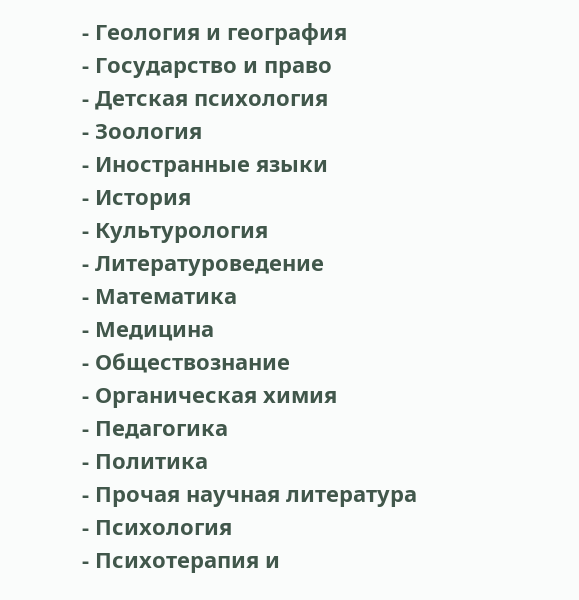- Геология и география
- Государство и право
- Детская психология
- Зоология
- Иностранные языки
- История
- Культурология
- Литературоведение
- Математика
- Медицина
- Обществознание
- Органическая химия
- Педагогика
- Политика
- Прочая научная литература
- Психология
- Психотерапия и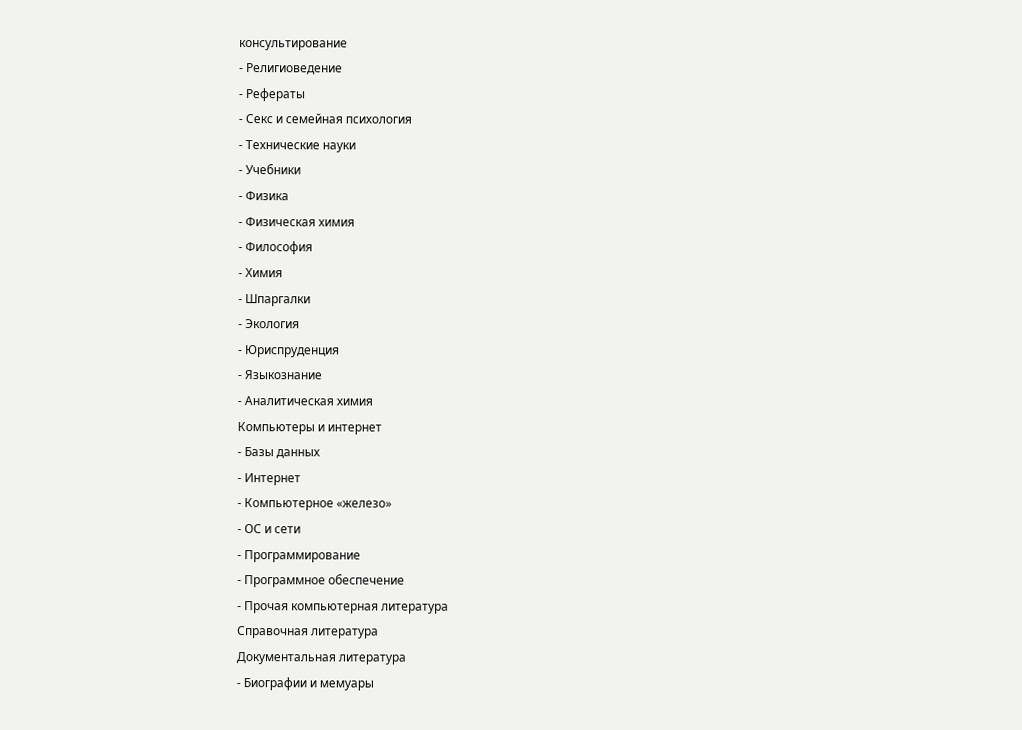консультирование
- Религиоведение
- Рефераты
- Секс и семейная психология
- Технические науки
- Учебники
- Физика
- Физическая химия
- Философия
- Химия
- Шпаргалки
- Экология
- Юриспруденция
- Языкознание
- Аналитическая химия
Компьютеры и интернет
- Базы данных
- Интернет
- Компьютерное «железо»
- ОС и сети
- Программирование
- Программное обеспечение
- Прочая компьютерная литература
Справочная литература
Документальная литература
- Биографии и мемуары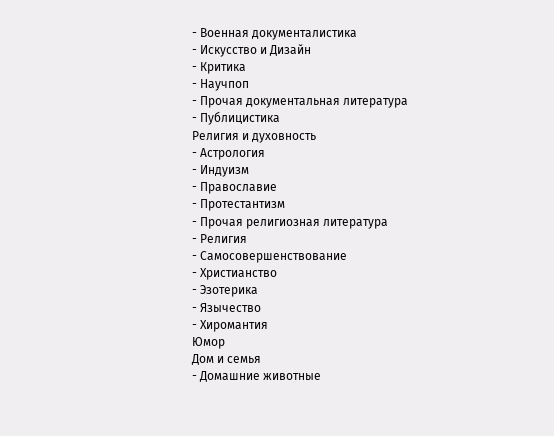- Военная документалистика
- Искусство и Дизайн
- Критика
- Научпоп
- Прочая документальная литература
- Публицистика
Религия и духовность
- Астрология
- Индуизм
- Православие
- Протестантизм
- Прочая религиозная литература
- Религия
- Самосовершенствование
- Христианство
- Эзотерика
- Язычество
- Хиромантия
Юмор
Дом и семья
- Домашние животные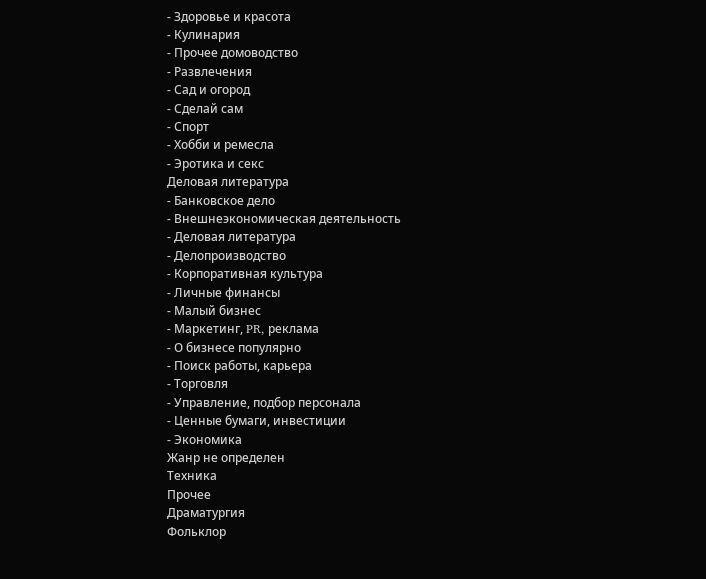- Здоровье и красота
- Кулинария
- Прочее домоводство
- Развлечения
- Сад и огород
- Сделай сам
- Спорт
- Хобби и ремесла
- Эротика и секс
Деловая литература
- Банковское дело
- Внешнеэкономическая деятельность
- Деловая литература
- Делопроизводство
- Корпоративная культура
- Личные финансы
- Малый бизнес
- Маркетинг, PR, реклама
- О бизнесе популярно
- Поиск работы, карьера
- Торговля
- Управление, подбор персонала
- Ценные бумаги, инвестиции
- Экономика
Жанр не определен
Техника
Прочее
Драматургия
Фольклор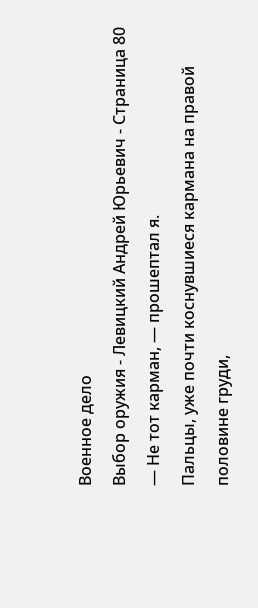Военное дело
Выбор оружия - Левицкий Андрей Юрьевич - Страница 80
— Не тот карман, — прошептал я.
Пальцы, уже почти коснувшиеся кармана на правой половине груди,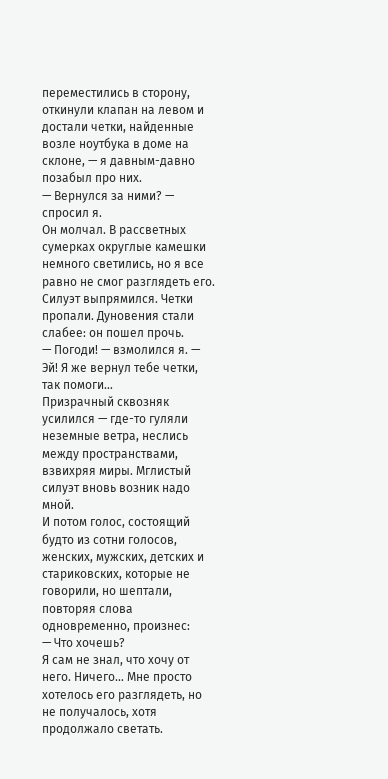переместились в сторону, откинули клапан на левом и достали четки, найденные возле ноутбука в доме на склоне, — я давным-давно позабыл про них.
— Вернулся за ними? — спросил я.
Он молчал. В рассветных сумерках округлые камешки немного светились, но я все равно не смог разглядеть его. Силуэт выпрямился. Четки пропали. Дуновения стали слабее: он пошел прочь.
— Погоди! — взмолился я. — Эй! Я же вернул тебе четки, так помоги…
Призрачный сквозняк усилился — где-то гуляли неземные ветра, неслись между пространствами, взвихряя миры. Мглистый силуэт вновь возник надо мной.
И потом голос, состоящий будто из сотни голосов, женских, мужских, детских и стариковских, которые не говорили, но шептали, повторяя слова одновременно, произнес:
— Что хочешь?
Я сам не знал, что хочу от него. Ничего… Мне просто хотелось его разглядеть, но не получалось, хотя продолжало светать.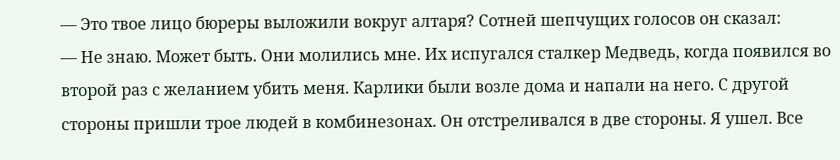— Это твое лицо бюреры выложили вокруг алтаря? Сотней шепчущих голосов он сказал:
— Не знаю. Может быть. Они молились мне. Их испугался сталкер Медведь, когда появился во второй раз с желанием убить меня. Карлики были возле дома и напали на него. С другой стороны пришли трое людей в комбинезонах. Он отстреливался в две стороны. Я ушел. Все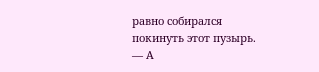равно собирался покинуть этот пузырь.
— А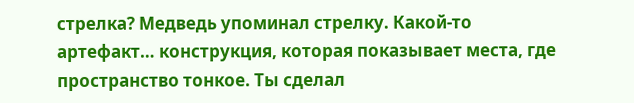стрелка? Медведь упоминал стрелку. Какой-то артефакт… конструкция, которая показывает места, где пространство тонкое. Ты сделал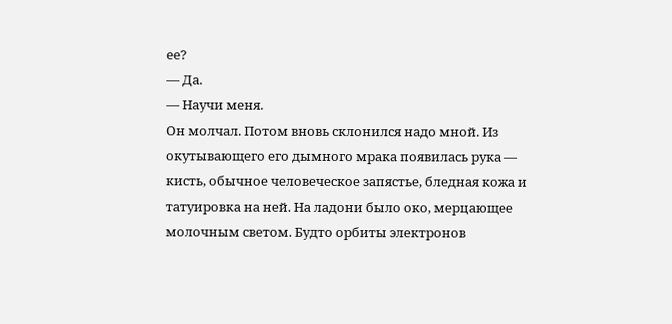ее?
— Да.
— Научи меня.
Он молчал. Потом вновь склонился надо мной. Из окутывающего его дымного мрака появилась рука — кисть, обычное человеческое запястье, бледная кожа и татуировка на ней. На ладони было око, мерцающее молочным светом. Будто орбиты электронов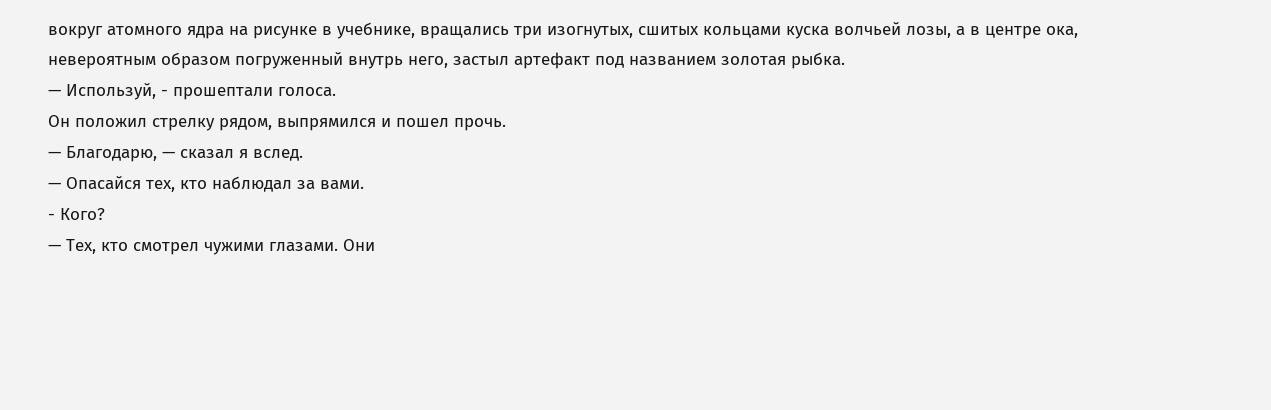вокруг атомного ядра на рисунке в учебнике, вращались три изогнутых, сшитых кольцами куска волчьей лозы, а в центре ока, невероятным образом погруженный внутрь него, застыл артефакт под названием золотая рыбка.
— Используй, - прошептали голоса.
Он положил стрелку рядом, выпрямился и пошел прочь.
— Благодарю, — сказал я вслед.
— Опасайся тех, кто наблюдал за вами.
- Кого?
— Тех, кто смотрел чужими глазами. Они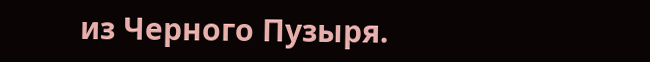из Черного Пузыря.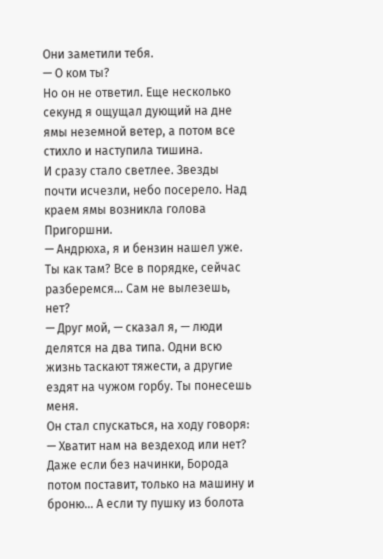Они заметили тебя.
— О ком ты?
Но он не ответил. Еще несколько секунд я ощущал дующий на дне ямы неземной ветер, а потом все стихло и наступила тишина.
И сразу стало светлее. Звезды почти исчезли, небо посерело. Над краем ямы возникла голова Пригоршни.
— Андрюха, я и бензин нашел уже. Ты как там? Все в порядке, сейчас разберемся… Сам не вылезешь, нет?
— Друг мой, — сказал я, — люди делятся на два типа. Одни всю жизнь таскают тяжести, а другие ездят на чужом горбу. Ты понесешь меня.
Он стал спускаться, на ходу говоря:
— Хватит нам на вездеход или нет? Даже если без начинки, Борода потом поставит, только на машину и броню… А если ту пушку из болота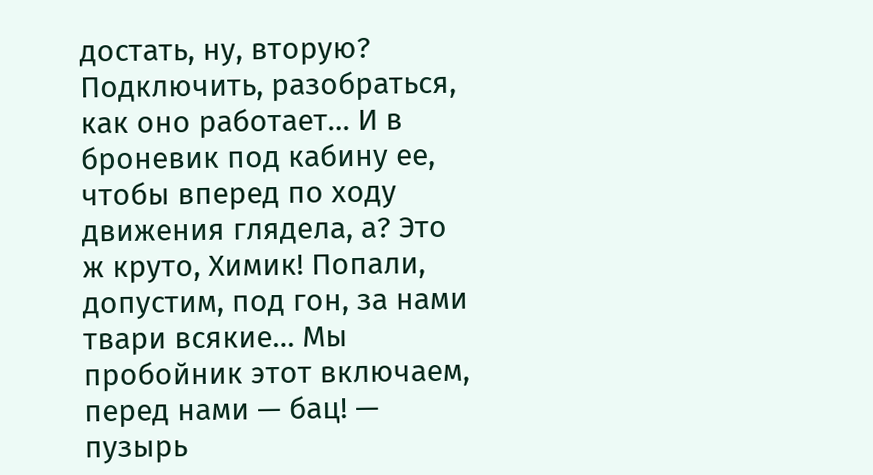достать, ну, вторую? Подключить, разобраться, как оно работает… И в броневик под кабину ее, чтобы вперед по ходу движения глядела, а? Это ж круто, Химик! Попали, допустим, под гон, за нами твари всякие… Мы пробойник этот включаем, перед нами — бац! — пузырь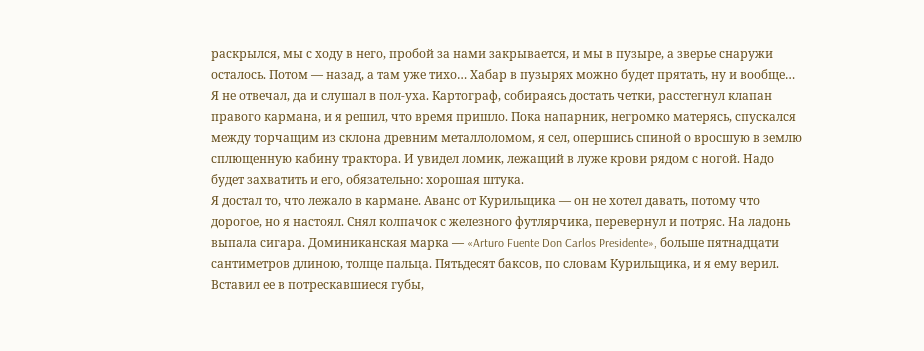раскрылся, мы с ходу в него, пробой за нами закрывается, и мы в пузыре, а зверье снаружи осталось. Потом — назад, а там уже тихо… Хабар в пузырях можно будет прятать, ну и вообще…
Я не отвечал, да и слушал в пол-уха. Картограф, собираясь достать четки, расстегнул клапан правого кармана, и я решил, что время пришло. Пока напарник, негромко матерясь, спускался между торчащим из склона древним металлоломом, я сел, опершись спиной о вросшую в землю сплющенную кабину трактора. И увидел ломик, лежащий в луже крови рядом с ногой. Надо будет захватить и его, обязательно: хорошая штука.
Я достал то, что лежало в кармане. Аванс от Курильщика — он не хотел давать, потому что дорогое, но я настоял. Снял колпачок с железного футлярчика, перевернул и потряс. На ладонь выпала сигара. Доминиканская марка — «Arturo Fuente Don Carlos Presidente», больше пятнадцати сантиметров длиною, толще пальца. Пятьдесят баксов, по словам Курильщика, и я ему верил. Вставил ее в потрескавшиеся губы,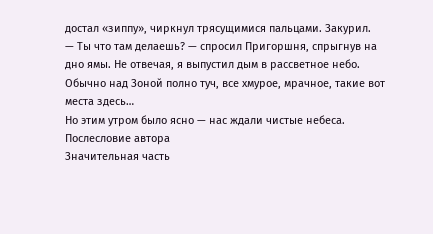достал «зиппу», чиркнул трясущимися пальцами. Закурил.
— Ты что там делаешь? — спросил Пригоршня, спрыгнув на дно ямы. Не отвечая, я выпустил дым в рассветное небо. Обычно над Зоной полно туч, все хмурое, мрачное, такие вот места здесь…
Но этим утром было ясно — нас ждали чистые небеса.
Послесловие автора
Значительная часть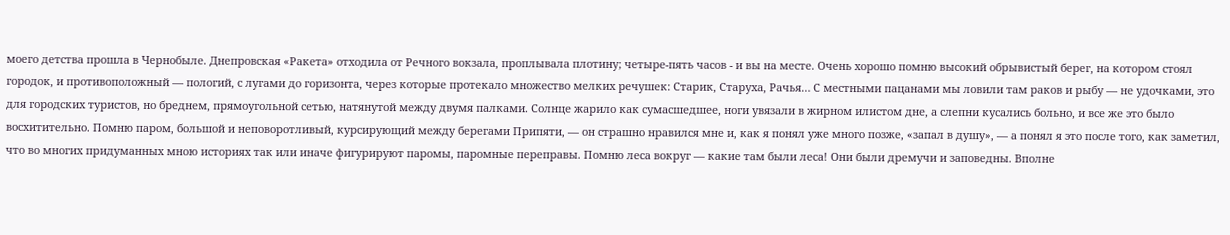моего детства прошла в Чернобыле. Днепровская «Ракета» отходила от Речного вокзала, проплывала плотину; четыре-пять часов - и вы на месте. Очень хорошо помню высокий обрывистый берег, на котором стоял городок, и противоположный — пологий, с лугами до горизонта, через которые протекало множество мелких речушек: Старик, Старуха, Рачья… С местными пацанами мы ловили там раков и рыбу — не удочками, это для городских туристов, но бреднем, прямоугольной сетью, натянутой между двумя палками. Солнце жарило как сумасшедшее, ноги увязали в жирном илистом дне, а слепни кусались больно, и все же это было восхитительно. Помню паром, большой и неповоротливый, курсирующий между берегами Припяти, — он страшно нравился мне и, как я понял уже много позже, «запал в душу», — а понял я это после того, как заметил, что во многих придуманных мною историях так или иначе фигурируют паромы, паромные переправы. Помню леса вокруг — какие там были леса! Они были дремучи и заповедны. Вполне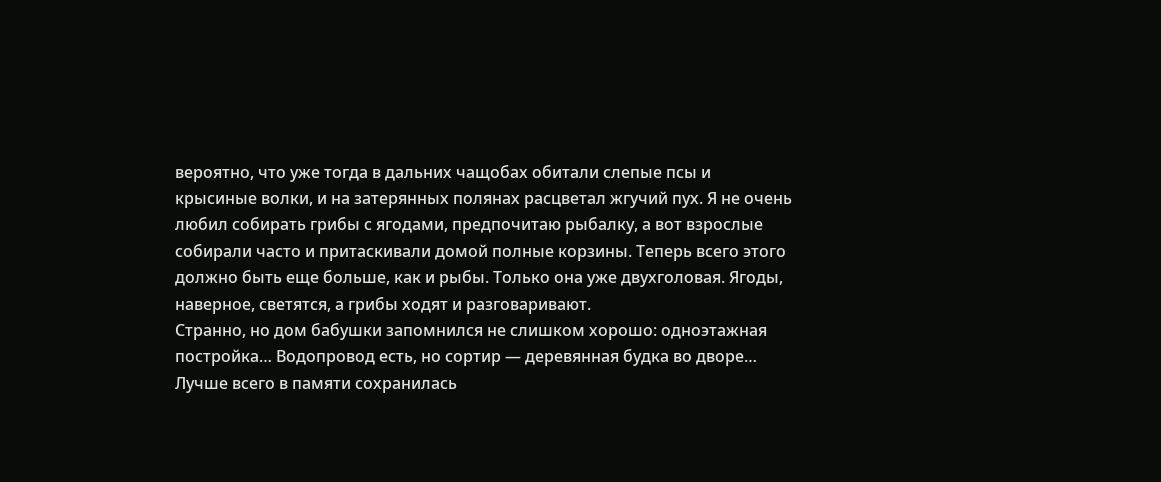вероятно, что уже тогда в дальних чащобах обитали слепые псы и крысиные волки, и на затерянных полянах расцветал жгучий пух. Я не очень любил собирать грибы с ягодами, предпочитаю рыбалку, а вот взрослые собирали часто и притаскивали домой полные корзины. Теперь всего этого должно быть еще больше, как и рыбы. Только она уже двухголовая. Ягоды, наверное, светятся, а грибы ходят и разговаривают.
Странно, но дом бабушки запомнился не слишком хорошо: одноэтажная постройка… Водопровод есть, но сортир — деревянная будка во дворе… Лучше всего в памяти сохранилась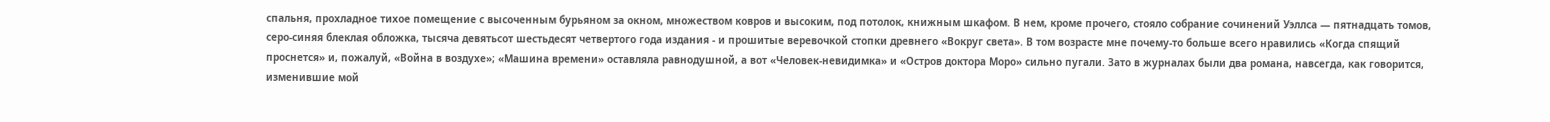спальня, прохладное тихое помещение с высоченным бурьяном за окном, множеством ковров и высоким, под потолок, книжным шкафом. В нем, кроме прочего, стояло собрание сочинений Уэллса — пятнадцать томов, серо-синяя блеклая обложка, тысяча девятьсот шестьдесят четвертого года издания - и прошитые веревочкой стопки древнего «Вокруг света». В том возрасте мне почему-то больше всего нравились «Когда спящий проснется» и, пожалуй, «Война в воздухе»; «Машина времени» оставляла равнодушной, а вот «Человек-невидимка» и «Остров доктора Моро» сильно пугали. Зато в журналах были два романа, навсегда, как говорится, изменившие мой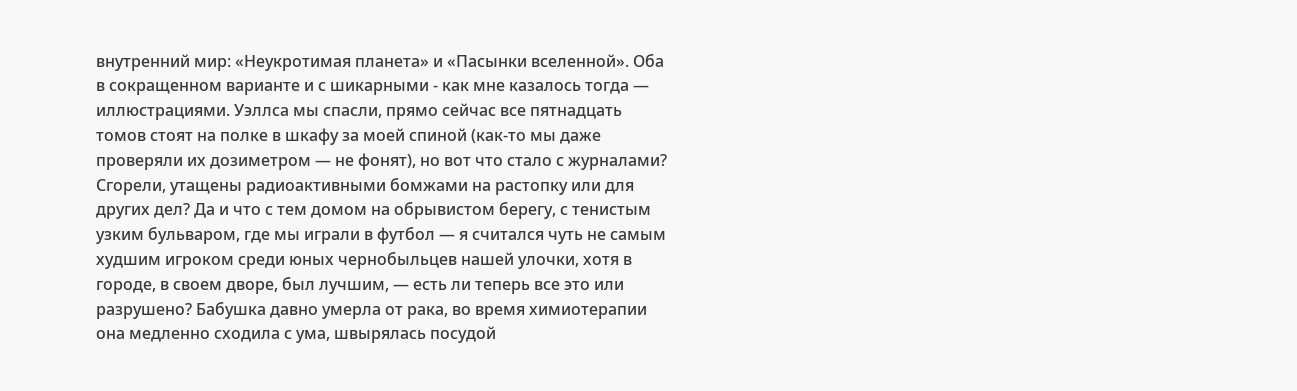внутренний мир: «Неукротимая планета» и «Пасынки вселенной». Оба в сокращенном варианте и с шикарными - как мне казалось тогда — иллюстрациями. Уэллса мы спасли, прямо сейчас все пятнадцать томов стоят на полке в шкафу за моей спиной (как-то мы даже проверяли их дозиметром — не фонят), но вот что стало с журналами? Сгорели, утащены радиоактивными бомжами на растопку или для других дел? Да и что с тем домом на обрывистом берегу, с тенистым узким бульваром, где мы играли в футбол — я считался чуть не самым худшим игроком среди юных чернобыльцев нашей улочки, хотя в городе, в своем дворе, был лучшим, — есть ли теперь все это или разрушено? Бабушка давно умерла от рака, во время химиотерапии она медленно сходила с ума, швырялась посудой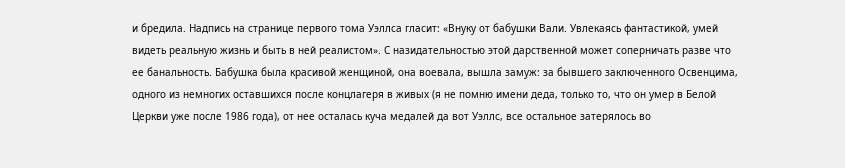и бредила. Надпись на странице первого тома Уэллса гласит: «Внуку от бабушки Вали. Увлекаясь фантастикой, умей видеть реальную жизнь и быть в ней реалистом». С назидательностью этой дарственной может соперничать разве что ее банальность. Бабушка была красивой женщиной, она воевала, вышла замуж: за бывшего заключенного Освенцима, одного из немногих оставшихся после концлагеря в живых (я не помню имени деда, только то, что он умер в Белой Церкви уже после 1986 года), от нее осталась куча медалей да вот Уэллс, все остальное затерялось во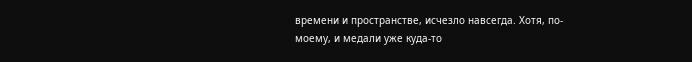времени и пространстве, исчезло навсегда. Хотя, по-моему, и медали уже куда-то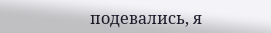подевались, я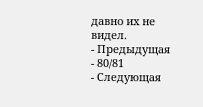давно их не видел.
- Предыдущая
- 80/81
- Следующая